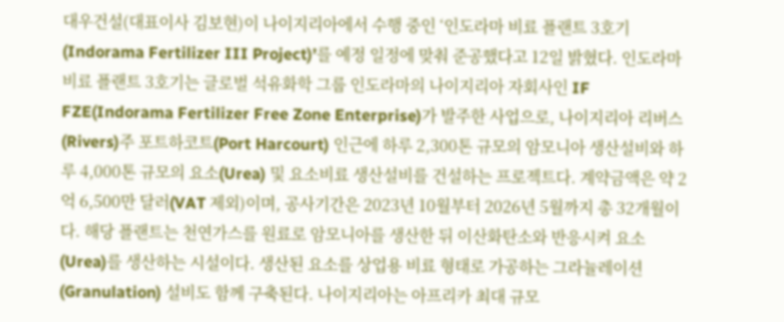대우건설(대표이사 김보현)이 나이지리아에서 수행 중인 ‘인도라마 비료 플랜트 3호기(Indorama Fertilizer III Project)’를 예정 일정에 맞춰 준공했다고 12일 밝혔다. 인도라마 비료 플랜트 3호기는 글로벌 석유화학 그룹 인도라마의 나이지리아 자회사인 IF FZE(Indorama Fertilizer Free Zone Enterprise)가 발주한 사업으로, 나이지리아 리버스(Rivers)주 포트하코트(Port Harcourt) 인근에 하루 2,300톤 규모의 암모니아 생산설비와 하루 4,000톤 규모의 요소(Urea) 및 요소비료 생산설비를 건설하는 프로젝트다. 계약금액은 약 2억 6,500만 달러(VAT 제외)이며, 공사기간은 2023년 10월부터 2026년 5월까지 총 32개월이다. 해당 플랜트는 천연가스를 원료로 암모니아를 생산한 뒤 이산화탄소와 반응시켜 요소(Urea)를 생산하는 시설이다. 생산된 요소를 상업용 비료 형태로 가공하는 그라뉼레이션(Granulation) 설비도 함께 구축된다. 나이지리아는 아프리카 최대 규모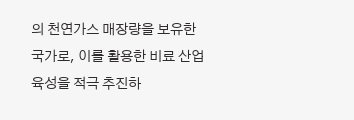의 천연가스 매장량을 보유한 국가로, 이를 활용한 비료 산업 육성을 적극 추진하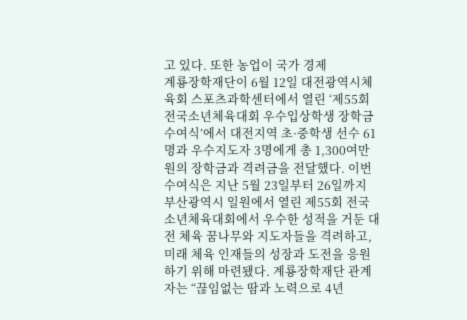고 있다. 또한 농업이 국가 경제
계룡장학재단이 6월 12일 대전광역시체육회 스포츠과학센터에서 열린 ‘제55회 전국소년체육대회 우수입상학생 장학금 수여식’에서 대전지역 초·중학생 선수 61명과 우수지도자 3명에게 총 1,300여만 원의 장학금과 격려금을 전달했다. 이번 수여식은 지난 5월 23일부터 26일까지 부산광역시 일원에서 열린 제55회 전국소년체육대회에서 우수한 성적을 거둔 대전 체육 꿈나무와 지도자들을 격려하고, 미래 체육 인재들의 성장과 도전을 응원하기 위해 마련됐다. 계룡장학재단 관계자는 “끊임없는 땀과 노력으로 4년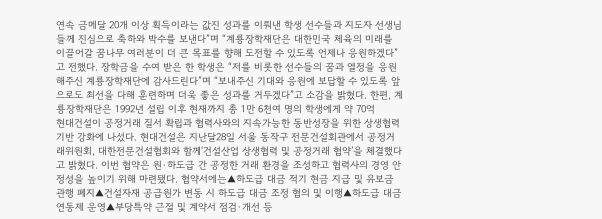연속 금메달 20개 이상 획득이라는 값진 성과를 이뤄낸 학생 선수들과 지도자 선생님들께 진심으로 축하와 박수를 보낸다”며 “계룡장학재단은 대한민국 체육의 미래를 이끌어갈 꿈나무 여러분이 더 큰 목표를 향해 도전할 수 있도록 언제나 응원하겠다”고 전했다. 장학금을 수여 받은 한 학생은 “저를 비롯한 선수들의 꿈과 열정을 응원해주신 계룡장학재단에 감사드린다”며 “보내주신 기대와 응원에 보답할 수 있도록 앞으로도 최선을 다해 훈련하며 더욱 좋은 성과를 거두겠다”고 소감을 밝혔다. 한편, 계룡장학재단은 1992년 설립 이후 현재까지 총 1만 6천여 명의 학생에게 약 70억
현대건설이 공정거래 질서 확립과 협력사와의 지속가능한 동반성장을 위한 상생협력 기반 강화에 나섰다. 현대건설은 지난달28일 서울 동작구 전문건설회관에서 공정거래위원회, 대한전문건설협회와 함께‘건설산업 상생협력 및 공정거래 협약’을 체결했다고 밝혔다. 이번 협약은 원·하도급 간 공정한 거래 환경을 조성하고 협력사의 경영 안정성을 높이기 위해 마련됐다. 협약서에는▲하도급 대금 적기 현금 지급 및 유보금 관행 폐지▲건설자재 공급원가 변동 시 하도급 대금 조정 협의 및 이행▲하도급 대금 연동제 운영▲부당특약 근절 및 계약서 점검·개선 등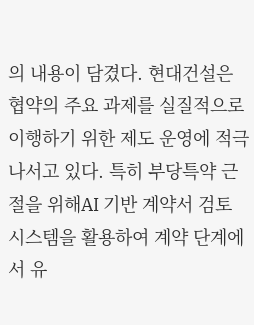의 내용이 담겼다. 현대건설은 협약의 주요 과제를 실질적으로 이행하기 위한 제도 운영에 적극 나서고 있다. 특히 부당특약 근절을 위해AI 기반 계약서 검토 시스템을 활용하여 계약 단계에서 유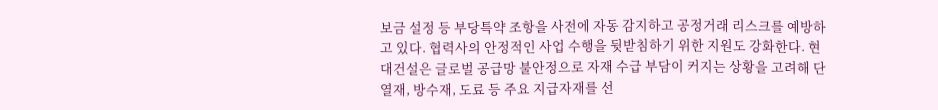보금 설정 등 부당특약 조항을 사전에 자동 감지하고 공정거래 리스크를 예방하고 있다. 협력사의 안정적인 사업 수행을 뒷받침하기 위한 지원도 강화한다. 현대건설은 글로벌 공급망 불안정으로 자재 수급 부담이 커지는 상황을 고려해 단열재, 방수재, 도료 등 주요 지급자재를 선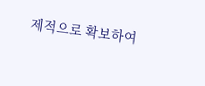제적으로 확보하여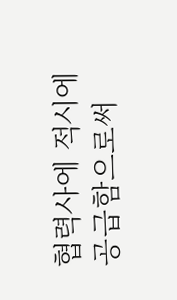협력사에 적시에 공급함으로써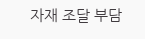자재 조달 부담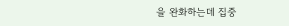을 완화하는데 집중